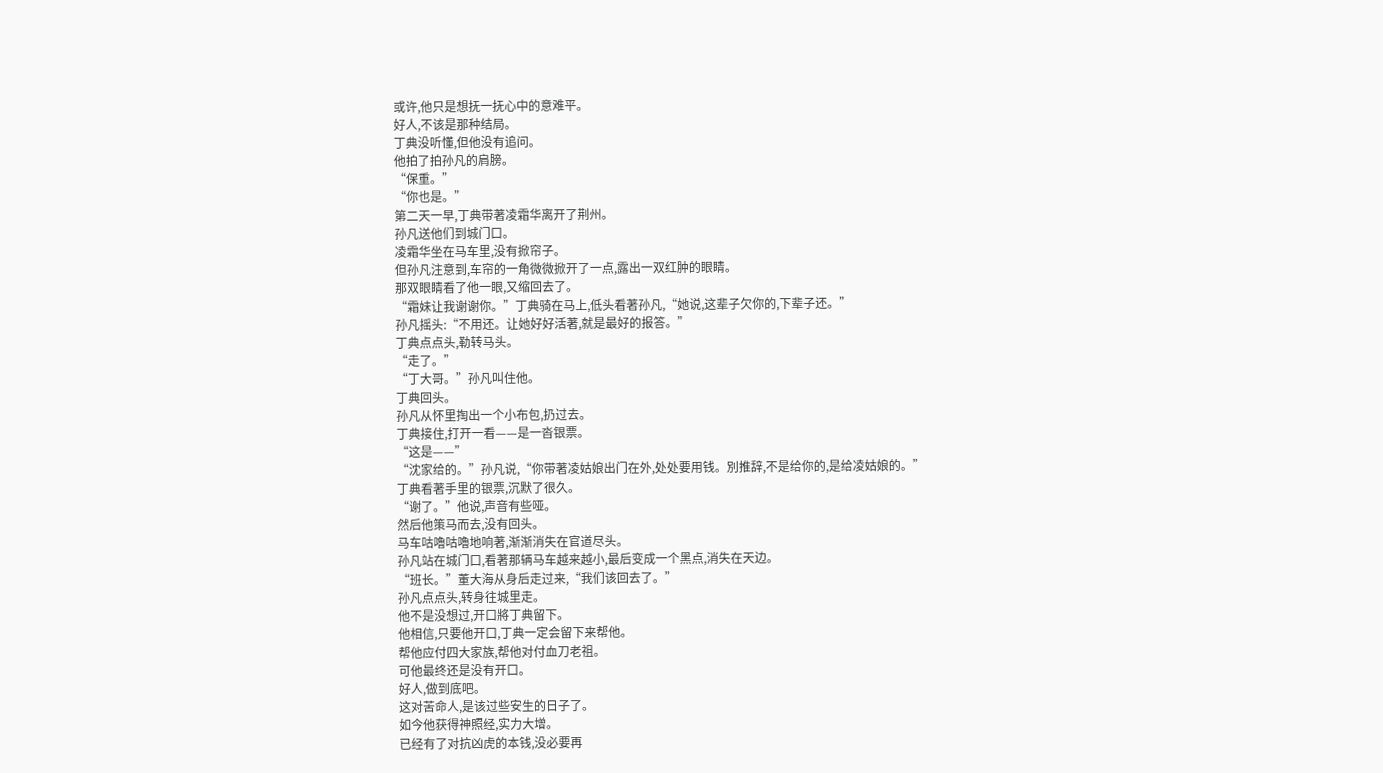或许,他只是想抚一抚心中的意难平。
好人,不该是那种结局。
丁典没听懂,但他没有追问。
他拍了拍孙凡的肩膀。
“保重。”
“你也是。”
第二天一早,丁典带著凌霜华离开了荆州。
孙凡送他们到城门口。
凌霜华坐在马车里,没有掀帘子。
但孙凡注意到,车帘的一角微微掀开了一点,露出一双红肿的眼睛。
那双眼睛看了他一眼,又缩回去了。
“霜妹让我谢谢你。”丁典骑在马上,低头看著孙凡,“她说,这辈子欠你的,下辈子还。”
孙凡摇头:“不用还。让她好好活著,就是最好的报答。”
丁典点点头,勒转马头。
“走了。”
“丁大哥。”孙凡叫住他。
丁典回头。
孙凡从怀里掏出一个小布包,扔过去。
丁典接住,打开一看——是一沓银票。
“这是——”
“沈家给的。”孙凡说,“你带著凌姑娘出门在外,处处要用钱。別推辞,不是给你的,是给凌姑娘的。”
丁典看著手里的银票,沉默了很久。
“谢了。”他说,声音有些哑。
然后他策马而去,没有回头。
马车咕嚕咕嚕地响著,渐渐消失在官道尽头。
孙凡站在城门口,看著那辆马车越来越小,最后变成一个黑点,消失在天边。
“班长。”董大海从身后走过来,“我们该回去了。”
孙凡点点头,转身往城里走。
他不是没想过,开口將丁典留下。
他相信,只要他开口,丁典一定会留下来帮他。
帮他应付四大家族,帮他对付血刀老祖。
可他最终还是没有开口。
好人,做到底吧。
这对苦命人,是该过些安生的日子了。
如今他获得神照经,实力大增。
已经有了对抗凶虎的本钱,没必要再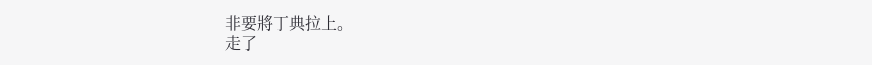非要將丁典拉上。
走了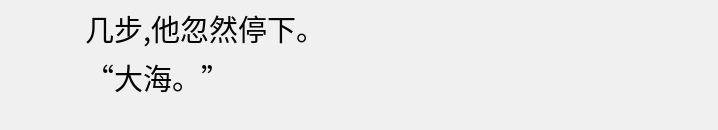几步,他忽然停下。
“大海。”